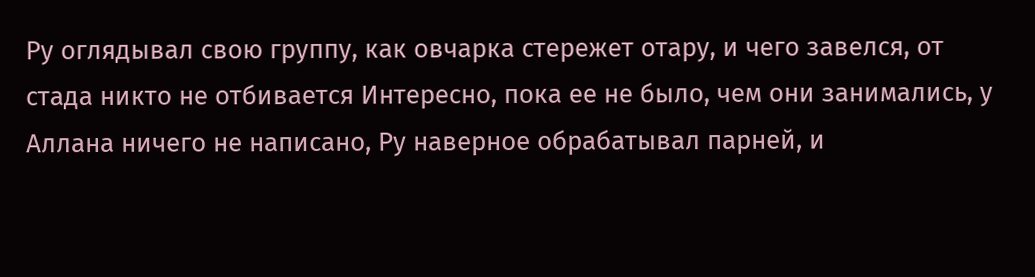Ру оглядывал свою группу, как овчарка стережет отару, и чего завелся, от стада никто не отбивается Интересно, пока ее не было, чем они занимались, у Аллана ничего не написано, Ру наверное обрабатывал парней, и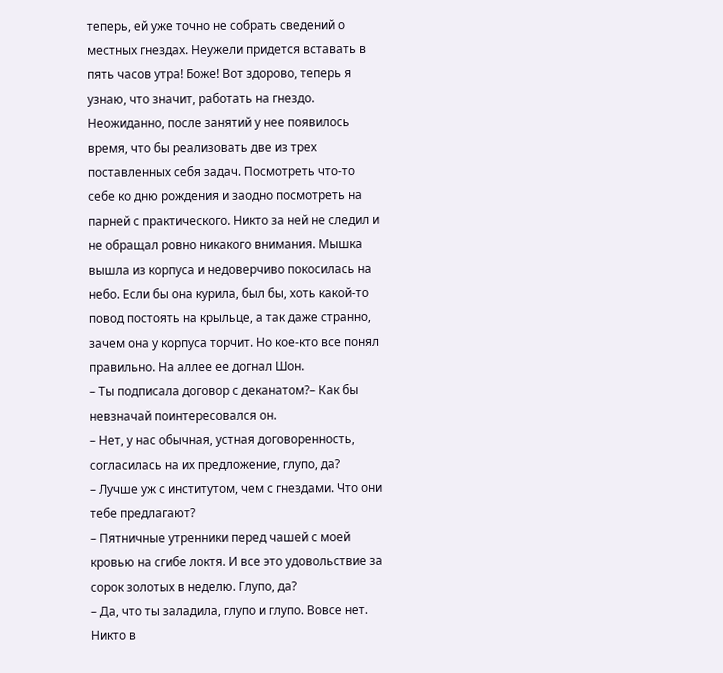теперь, ей уже точно не собрать сведений о местных гнездах. Неужели придется вставать в пять часов утра! Боже! Вот здорово, теперь я узнаю, что значит, работать на гнездо.
Неожиданно, после занятий у нее появилось время, что бы реализовать две из трех поставленных себя задач. Посмотреть что-то себе ко дню рождения и заодно посмотреть на парней с практического. Никто за ней не следил и не обращал ровно никакого внимания. Мышка вышла из корпуса и недоверчиво покосилась на небо. Если бы она курила, был бы, хоть какой-то повод постоять на крыльце, а так даже странно, зачем она у корпуса торчит. Но кое-кто все понял правильно. На аллее ее догнал Шон.
– Ты подписала договор с деканатом?– Как бы невзначай поинтересовался он.
– Нет, у нас обычная, устная договоренность, согласилась на их предложение, глупо, да?
– Лучше уж с институтом, чем с гнездами. Что они тебе предлагают?
– Пятничные утренники перед чашей с моей кровью на сгибе локтя. И все это удовольствие за сорок золотых в неделю. Глупо, да?
– Да, что ты заладила, глупо и глупо. Вовсе нет. Никто в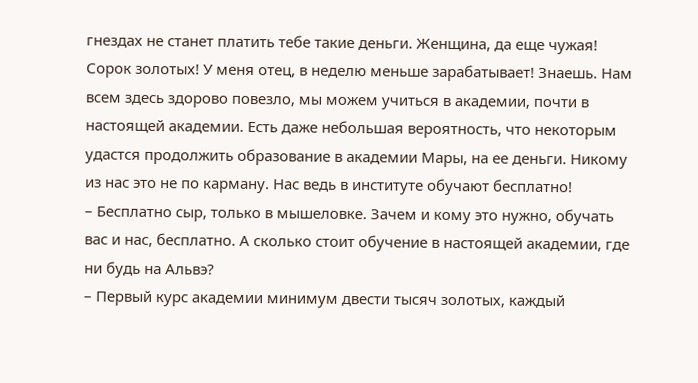гнездах не станет платить тебе такие деньги. Женщина, да еще чужая! Сорок золотых! У меня отец, в неделю меньше зарабатывает! Знаешь. Нам всем здесь здорово повезло, мы можем учиться в академии, почти в настоящей академии. Есть даже небольшая вероятность, что некоторым удастся продолжить образование в академии Мары, на ее деньги. Никому из нас это не по карману. Нас ведь в институте обучают бесплатно!
– Бесплатно сыр, только в мышеловке. Зачем и кому это нужно, обучать вас и нас, бесплатно. А сколько стоит обучение в настоящей академии, где ни будь на Альвэ?
– Первый курс академии минимум двести тысяч золотых, каждый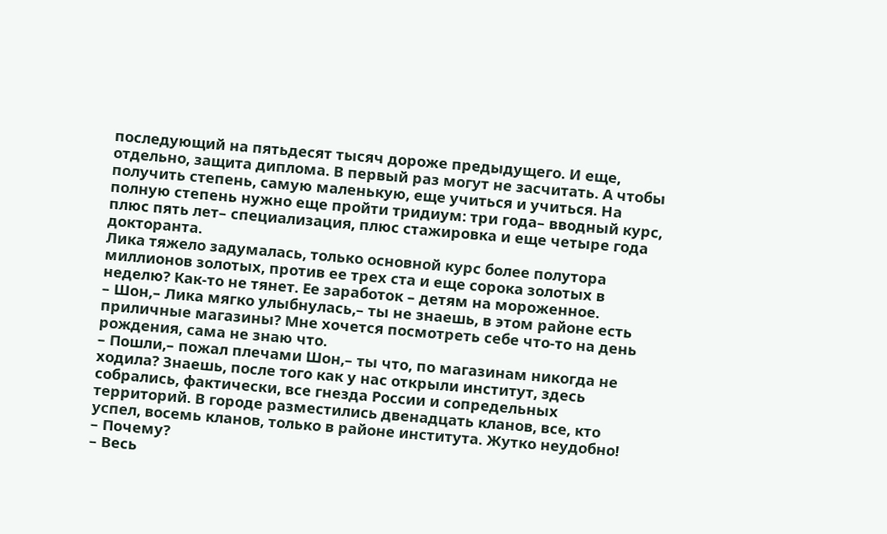последующий на пятьдесят тысяч дороже предыдущего. И еще, отдельно, защита диплома. В первый раз могут не засчитать. А чтобы получить степень, самую маленькую, еще учиться и учиться. На полную степень нужно еще пройти тридиум: три года– вводный курс, плюс пять лет– специализация, плюс стажировка и еще четыре года докторанта.
Лика тяжело задумалась, только основной курс более полутора миллионов золотых, против ее трех ста и еще сорока золотых в неделю? Как-то не тянет. Ее заработок – детям на мороженное.
– Шон,– Лика мягко улыбнулась,– ты не знаешь, в этом районе есть приличные магазины? Мне хочется посмотреть себе что-то на день рождения, сама не знаю что.
– Пошли,– пожал плечами Шон,– ты что, по магазинам никогда не ходила? Знаешь, после того как у нас открыли институт, здесь собрались, фактически, все гнезда России и сопредельных территорий. В городе разместились двенадцать кланов, все, кто успел, восемь кланов, только в районе института. Жутко неудобно!
– Почему?
– Весь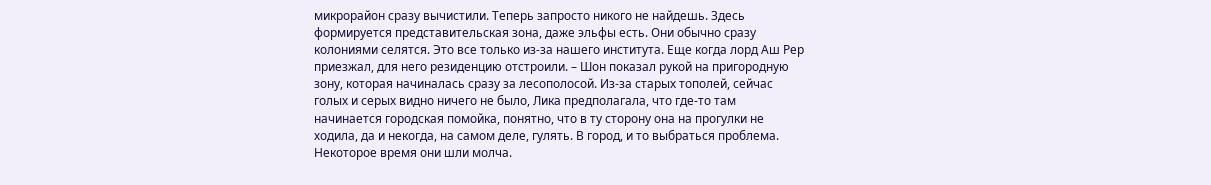микрорайон сразу вычистили. Теперь запросто никого не найдешь. Здесь формируется представительская зона, даже эльфы есть. Они обычно сразу колониями селятся. Это все только из-за нашего института. Еще когда лорд Аш Рер приезжал, для него резиденцию отстроили. – Шон показал рукой на пригородную зону, которая начиналась сразу за лесополосой. Из-за старых тополей, сейчас голых и серых видно ничего не было, Лика предполагала, что где-то там начинается городская помойка, понятно, что в ту сторону она на прогулки не ходила, да и некогда, на самом деле, гулять. В город, и то выбраться проблема. Некоторое время они шли молча.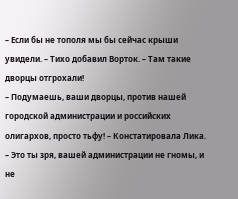– Если бы не тополя мы бы сейчас крыши увидели. – Тихо добавил Ворток. – Там такие дворцы отгрохали!
– Подумаешь, ваши дворцы, против нашей городской администрации и российских олигархов, просто тьфу! – Констатировала Лика.
– Это ты зря, вашей администрации не гномы, и не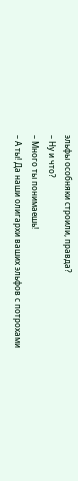эльфы особняки строили, правда?
– Ну и что?
– Много ты понимаешь!
– А ты! Да наши олигархи ваших эльфов с потрохами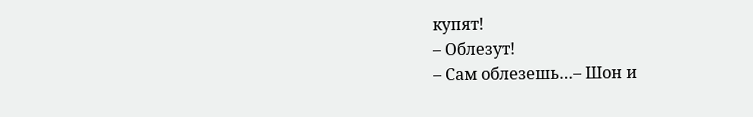купят!
– Облезут!
– Сам облезешь…– Шон и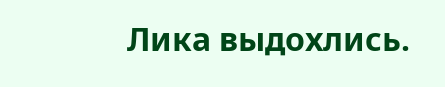Лика выдохлись.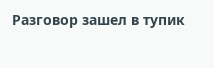Разговор зашел в тупик